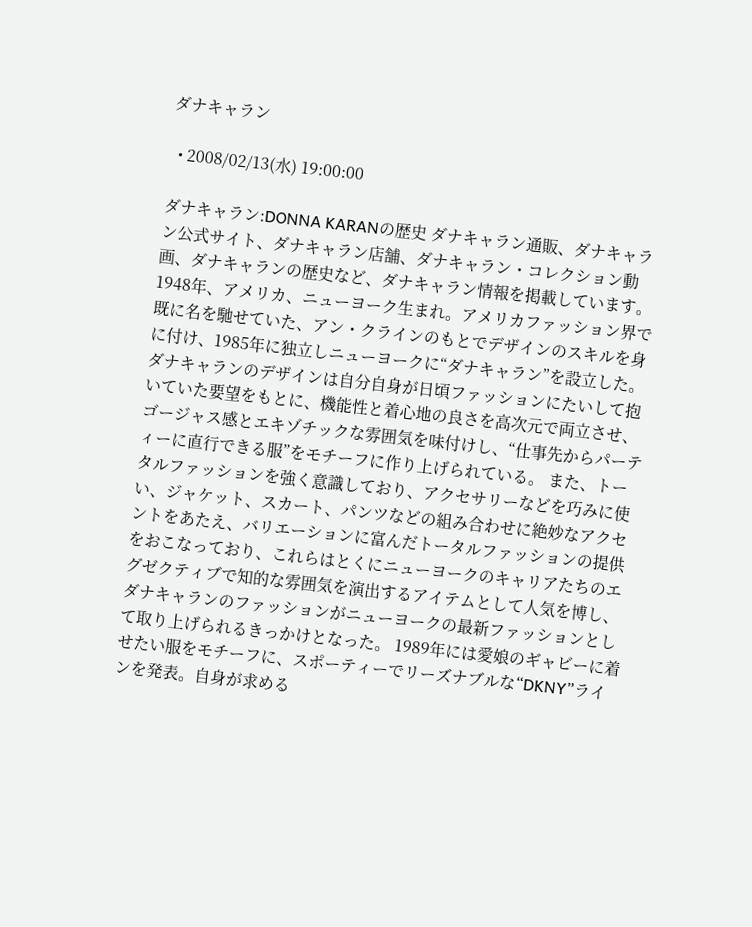ダナキャラン

  • 2008/02/13(水) 19:00:00

ダナキャラン:DONNA KARANの歴史 ダナキャラン通販、ダナキャラン公式サイト、ダナキャラン店舗、ダナキャラン・コレクション動画、ダナキャランの歴史など、ダナキャラン情報を掲載しています。 1948年、アメリカ、ニューヨーク生まれ。アメリカファッション界で既に名を馳せていた、アン・クラインのもとでデザインのスキルを身に付け、1985年に独立しニューヨークに“ダナキャラン”を設立した。ダナキャランのデザインは自分自身が日頃ファッションにたいして抱いていた要望をもとに、機能性と着心地の良さを高次元で両立させ、ゴージャス感とエキゾチックな雰囲気を味付けし、“仕事先からパーティーに直行できる服”をモチーフに作り上げられている。 また、トータルファッションを強く意識しており、アクセサリーなどを巧みに使い、ジャケット、スカート、パンツなどの組み合わせに絶妙なアクセントをあたえ、バリエーションに富んだトータルファッションの提供をおこなっており、これらはとくにニューヨークのキャリアたちのエグゼクティブで知的な雰囲気を演出するアイテムとして人気を博し、ダナキャランのファッションがニューヨークの最新ファッションとして取り上げられるきっかけとなった。 1989年には愛娘のギャビーに着せたい服をモチーフに、スポーティーでリーズナブルな“DKNY”ラインを発表。自身が求める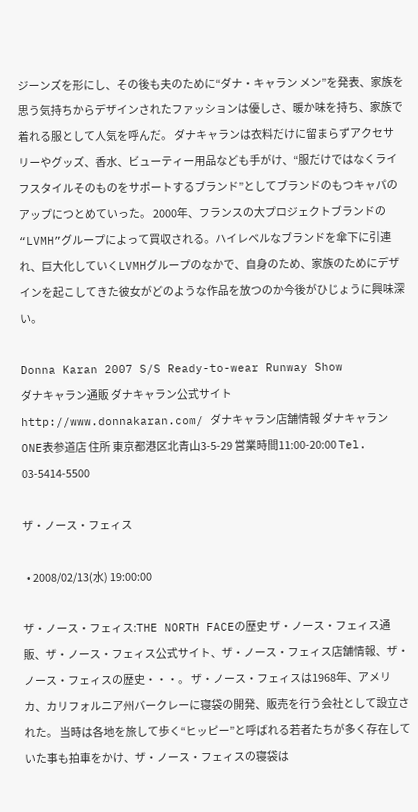ジーンズを形にし、その後も夫のために“ダナ・キャラン メン”を発表、家族を思う気持ちからデザインされたファッションは優しさ、暖か味を持ち、家族で着れる服として人気を呼んだ。 ダナキャランは衣料だけに留まらずアクセサリーやグッズ、香水、ビューティー用品なども手がけ、“服だけではなくライフスタイルそのものをサポートするブランド”としてブランドのもつキャパのアップにつとめていった。 2000年、フランスの大プロジェクトブランドの“LVMH”グループによって買収される。ハイレベルなブランドを傘下に引連れ、巨大化していくLVMHグループのなかで、自身のため、家族のためにデザインを起こしてきた彼女がどのような作品を放つのか今後がひじょうに興味深い。

Donna Karan 2007 S/S Ready-to-wear Runway Show
ダナキャラン通販 ダナキャラン公式サイト http://www.donnakaran.com/ ダナキャラン店舗情報 ダナキャラン ONE表参道店 住所 東京都港区北青山3-5-29 営業時間11:00-20:00 Tel. 03-5414-5500

ザ・ノース・フェィス

  • 2008/02/13(水) 19:00:00

ザ・ノース・フェィス:THE NORTH FACEの歴史 ザ・ノース・フェィス通販、ザ・ノース・フェィス公式サイト、ザ・ノース・フェィス店舗情報、ザ・ノース・フェィスの歴史・・・。 ザ・ノース・フェィスは1968年、アメリカ、カリフォルニア州バークレーに寝袋の開発、販売を行う会社として設立された。 当時は各地を旅して歩く“ヒッピー”と呼ばれる若者たちが多く存在していた事も拍車をかけ、ザ・ノース・フェィスの寝袋は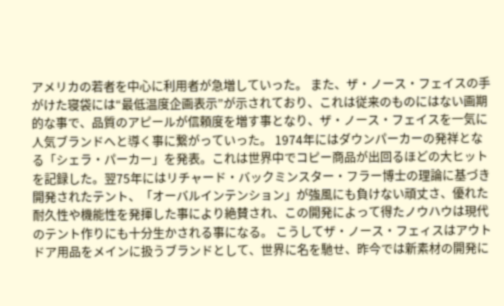アメリカの若者を中心に利用者が急増していった。 また、ザ・ノース・フェイスの手がけた寝袋には“最低温度企画表示”が示されており、これは従来のものにはない画期的な事で、品質のアピールが信頼度を増す事となり、ザ・ノース・フェイスを一気に人気ブランドへと導く事に繋がっていった。 1974年にはダウンパーカーの発祥となる「シェラ・パーカー」を発表。これは世界中でコピー商品が出回るほどの大ヒットを記録した。翌75年にはリチャード・バックミンスター・フラー博士の理論に基づき開発されたテント、「オーバルインテンション」が強風にも負けない頑丈さ、優れた耐久性や機能性を発揮した事により絶賛され、この開発によって得たノウハウは現代のテント作りにも十分生かされる事になる。 こうしてザ・ノース・フェィスはアウトドア用品をメインに扱うブランドとして、世界に名を馳せ、昨今では新素材の開発に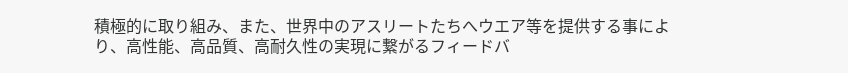積極的に取り組み、また、世界中のアスリートたちへウエア等を提供する事により、高性能、高品質、高耐久性の実現に繋がるフィードバ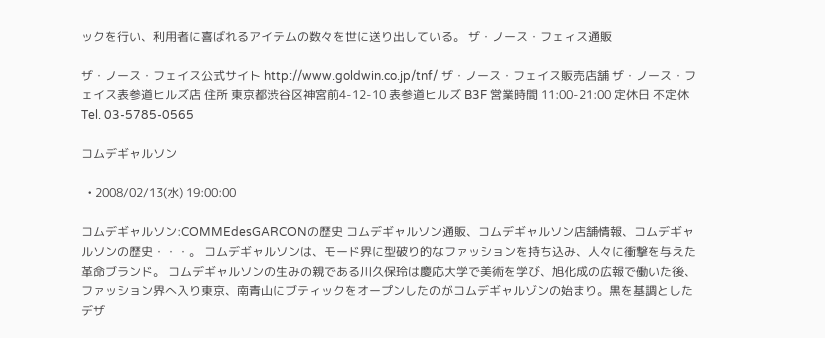ックを行い、利用者に喜ばれるアイテムの数々を世に送り出している。 ザ・ノース・フェィス通販

ザ・ノース・フェイス公式サイト http://www.goldwin.co.jp/tnf/ ザ・ノース・フェイス販売店舗 ザ・ノース・フェイス表参道ヒルズ店 住所 東京都渋谷区神宮前4-12-10 表参道ヒルズ B3F 営業時間 11:00-21:00 定休日 不定休 Tel. 03-5785-0565

コムデギャルソン

  • 2008/02/13(水) 19:00:00

コムデギャルソン:COMMEdesGARCONの歴史 コムデギャルソン通販、コムデギャルソン店舗情報、コムデギャルソンの歴史・・・。 コムデギャルソンは、モード界に型破り的なファッションを持ち込み、人々に衝撃を与えた革命ブランド。 コムデギャルソンの生みの親である川久保玲は慶応大学で美術を学び、旭化成の広報で働いた後、ファッション界へ入り東京、南青山にブティックをオープンしたのがコムデギャルゾンの始まり。黒を基調としたデザ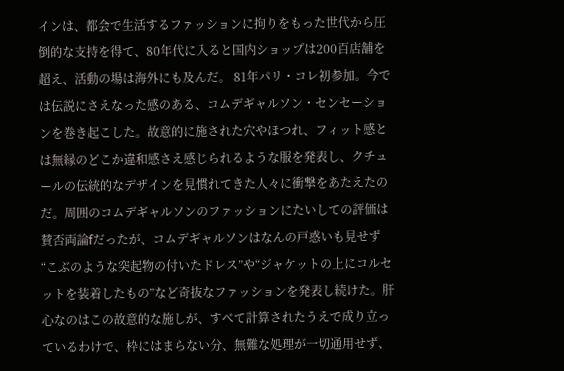インは、都会で生活するファッションに拘りをもった世代から圧倒的な支持を得て、80年代に入ると国内ショップは200百店舗を超え、活動の場は海外にも及んだ。 81年パリ・コレ初参加。今では伝説にさえなった感のある、コムデギャルソン・センセーションを巻き起こした。故意的に施された穴やほつれ、フィット感とは無縁のどこか違和感さえ感じられるような服を発表し、クチュールの伝統的なデザインを見慣れてきた人々に衝撃をあたえたのだ。周囲のコムデギャルソンのファッションにたいしての評価は賛否両論fだったが、コムデギャルソンはなんの戸惑いも見せず“こぶのような突起物の付いたドレス”や“ジャケットの上にコルセットを装着したもの”など奇抜なファッションを発表し続けた。肝心なのはこの故意的な施しが、すべて計算されたうえで成り立っているわけで、枠にはまらない分、無難な処理が一切通用せず、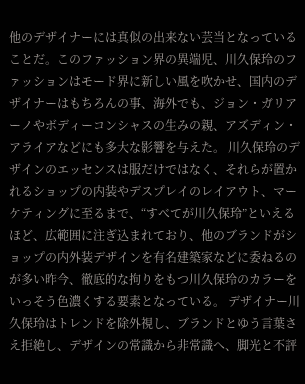他のデザイナーには真似の出来ない芸当となっていることだ。このファッション界の異端児、川久保玲のファッションはモード界に新しい風を吹かせ、国内のデザイナーはもちろんの事、海外でも、ジョン・ガリアーノやボディーコンシャスの生みの親、アズディン・アライアなどにも多大な影響を与えた。 川久保玲のデザインのエッセンスは服だけではなく、それらが置かれるショップの内装やデスプレイのレイアウト、マーケティングに至るまで、“すべてが川久保玲”といえるほど、広範囲に注ぎ込まれており、他のブランドがショップの内外装デザインを有名建築家などに委ねるのが多い昨今、徹底的な拘りをもつ川久保玲のカラーをいっそう色濃くする要素となっている。 デザイナー川久保玲はトレンドを除外視し、ブランドとゆう言葉さえ拒絶し、デザインの常識から非常識へ、脚光と不評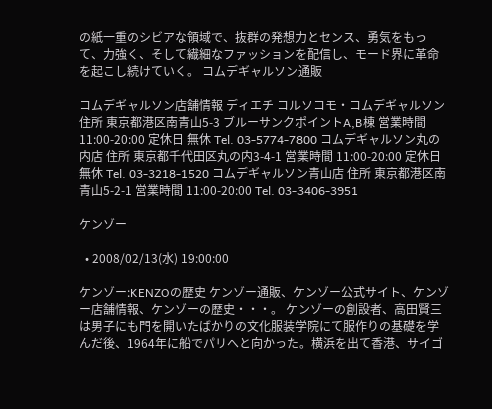の紙一重のシビアな領域で、抜群の発想力とセンス、勇気をもって、力強く、そして繊細なファッションを配信し、モード界に革命を起こし続けていく。 コムデギャルソン通販

コムデギャルソン店舗情報 ディエチ コルソコモ・コムデギャルソン 住所 東京都港区南青山5-3 ブルーサンクポイントA,B棟 営業時間 11:00-20:00 定休日 無休 Tel. 03-5774-7800 コムデギャルソン丸の内店 住所 東京都千代田区丸の内3-4-1 営業時間 11:00-20:00 定休日 無休 Tel. 03-3218-1520 コムデギャルソン青山店 住所 東京都港区南青山5-2-1 営業時間 11:00-20:00 Tel. 03-3406-3951

ケンゾー

  • 2008/02/13(水) 19:00:00

ケンゾー:KENZOの歴史 ケンゾー通販、ケンゾー公式サイト、ケンゾー店舗情報、ケンゾーの歴史・・・。 ケンゾーの創設者、高田賢三は男子にも門を開いたばかりの文化服装学院にて服作りの基礎を学んだ後、1964年に船でパリへと向かった。横浜を出て香港、サイゴ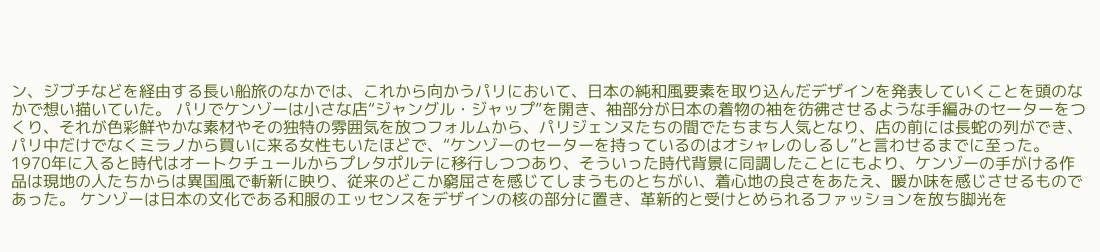ン、ジブチなどを経由する長い船旅のなかでは、これから向かうパリにおいて、日本の純和風要素を取り込んだデザインを発表していくことを頭のなかで想い描いていた。 パリでケンゾーは小さな店“ジャングル・ジャップ”を開き、袖部分が日本の着物の袖を彷彿させるような手編みのセーターをつくり、それが色彩鮮やかな素材やその独特の雰囲気を放つフォルムから、パリジェンヌたちの間でたちまち人気となり、店の前には長蛇の列ができ、パリ中だけでなくミラノから買いに来る女性もいたほどで、“ケンゾーのセーターを持っているのはオシャレのしるし”と言わせるまでに至った。 1970年に入ると時代はオートクチュールからプレタポルテに移行しつつあり、そういった時代背景に同調したことにもより、ケンゾーの手がける作品は現地の人たちからは異国風で斬新に映り、従来のどこか窮屈さを感じてしまうものとちがい、着心地の良さをあたえ、暖か味を感じさせるものであった。 ケンゾーは日本の文化である和服のエッセンスをデザインの核の部分に置き、革新的と受けとめられるファッションを放ち脚光を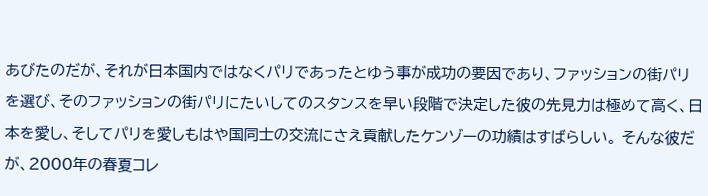あびたのだが、それが日本国内ではなくパリであったとゆう事が成功の要因であり、ファッションの街パリを選び、そのファッションの街パリにたいしてのスタンスを早い段階で決定した彼の先見力は極めて高く、日本を愛し、そしてパリを愛しもはや国同士の交流にさえ貢献したケンゾーの功績はすばらしい。 そんな彼だが、2000年の春夏コレ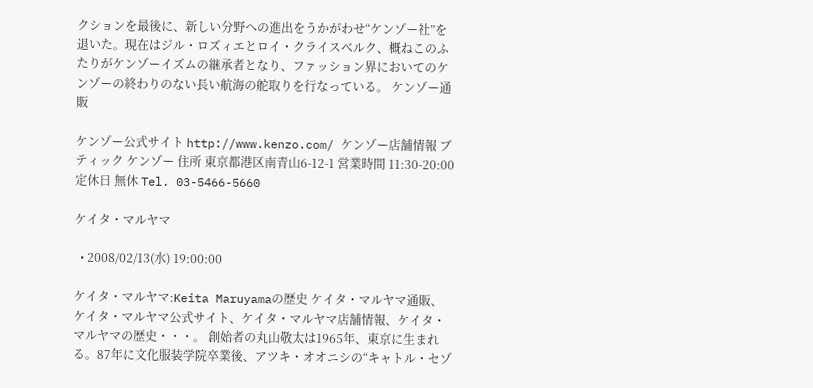クションを最後に、新しい分野への進出をうかがわせ“ケンゾー社”を退いた。現在はジル・ロズィエとロイ・クライスベルク、概ねこのふたりがケンゾーイズムの継承者となり、ファッション界においてのケンゾーの終わりのない長い航海の舵取りを行なっている。 ケンゾー通販

ケンゾー公式サイト http://www.kenzo.com/ ケンゾー店舗情報 ブティック ケンゾー 住所 東京都港区南青山6-12-1 営業時間 11:30-20:00 定休日 無休 Tel. 03-5466-5660

ケイタ・マルヤマ

  • 2008/02/13(水) 19:00:00

ケイタ・マルヤマ:Keita Maruyamaの歴史 ケイタ・マルヤマ通販、ケイタ・マルヤマ公式サイト、ケイタ・マルヤマ店舗情報、ケイタ・マルヤマの歴史・・・。 創始者の丸山敬太は1965年、東京に生まれる。87年に文化服装学院卒業後、アツキ・オオニシの“キャトル・セゾ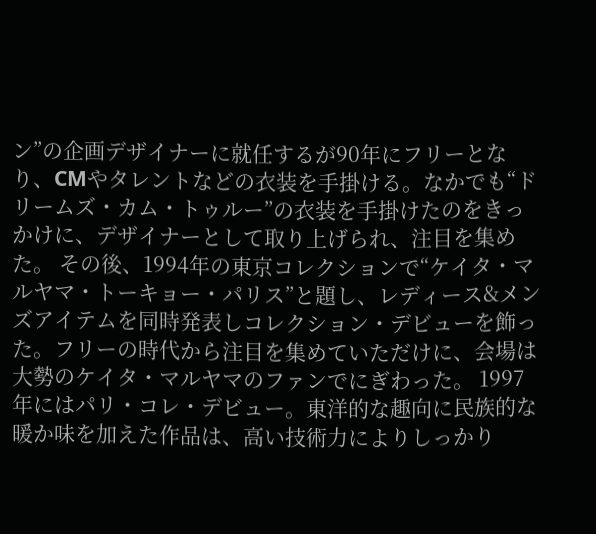ン”の企画デザイナーに就任するが90年にフリーとなり、CMやタレントなどの衣装を手掛ける。なかでも“ドリームズ・カム・トゥルー”の衣装を手掛けたのをきっかけに、デザイナーとして取り上げられ、注目を集めた。 その後、1994年の東京コレクションで“ケイタ・マルヤマ・トーキョー・パリス”と題し、レディース&メンズアイテムを同時発表しコレクション・デビューを飾った。フリーの時代から注目を集めていただけに、会場は大勢のケイタ・マルヤマのファンでにぎわった。 1997年にはパリ・コレ・デビュー。東洋的な趣向に民族的な暖か味を加えた作品は、高い技術力によりしっかり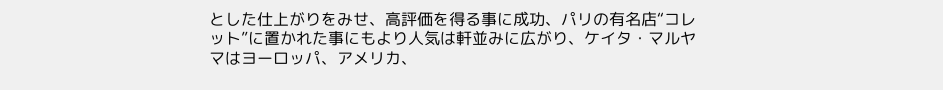とした仕上がりをみせ、高評価を得る事に成功、パリの有名店“コレット”に置かれた事にもより人気は軒並みに広がり、ケイタ・マルヤマはヨーロッパ、アメリカ、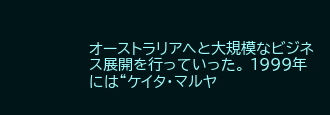オーストラリアへと大規模なビジネス展開を行っていった。 1999年には“ケイタ・マルヤ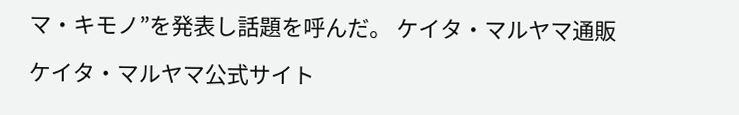マ・キモノ”を発表し話題を呼んだ。 ケイタ・マルヤマ通販

ケイタ・マルヤマ公式サイト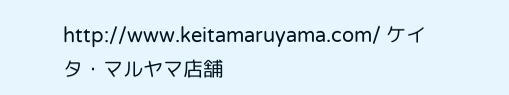http://www.keitamaruyama.com/ ケイタ・マルヤマ店舗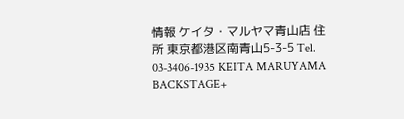情報 ケイタ・マルヤマ青山店 住所 東京都港区南青山5-3-5 Tel. 03-3406-1935 KEITA MARUYAMA BACKSTAGE+